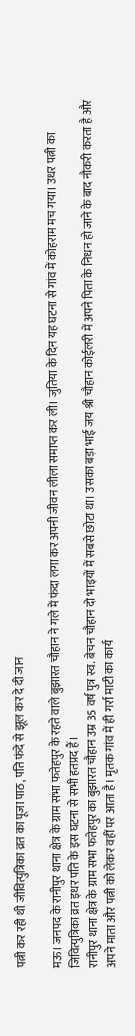पत्नी कर रही थी जीवित्पुत्रिका व्रत का पूजा पाठ, पति फंदे से झूल कर दे दी जान

मऊ। जनपद के रानीपुर थाना क्षेत्र के ग्राम सभा फतेहपुर के रहते वाले बुझारत चौहान ने गले में फंदा लगा कर अपनी जीवन लीला समाप्त कर ली। जुतिया के दिन यह घटना से गांव में कोहराम मच गया। उधर पत्नी का जिवित्पुत्रिका व्रत इधर पति के इस घटना से सभी हतप्रद हैं।
रानीपुर थाना क्षेत्र के ग्राम सभा फतेहपुर का बुझारत चौहान उम्र 35 वर्ष पुत्र स्व. बेचन चौहान दो भाइयों में सबसे छोटा था। उसका बड़ा भाई जय श्री चौहान कोईलरी में अपने पिता के निधन हो जाने के बाद नौकरी करता है और अपने माता और पत्नी को लेकर वहीं पर आता है। मृतक गांव में ही गर्रा माटी का कार्य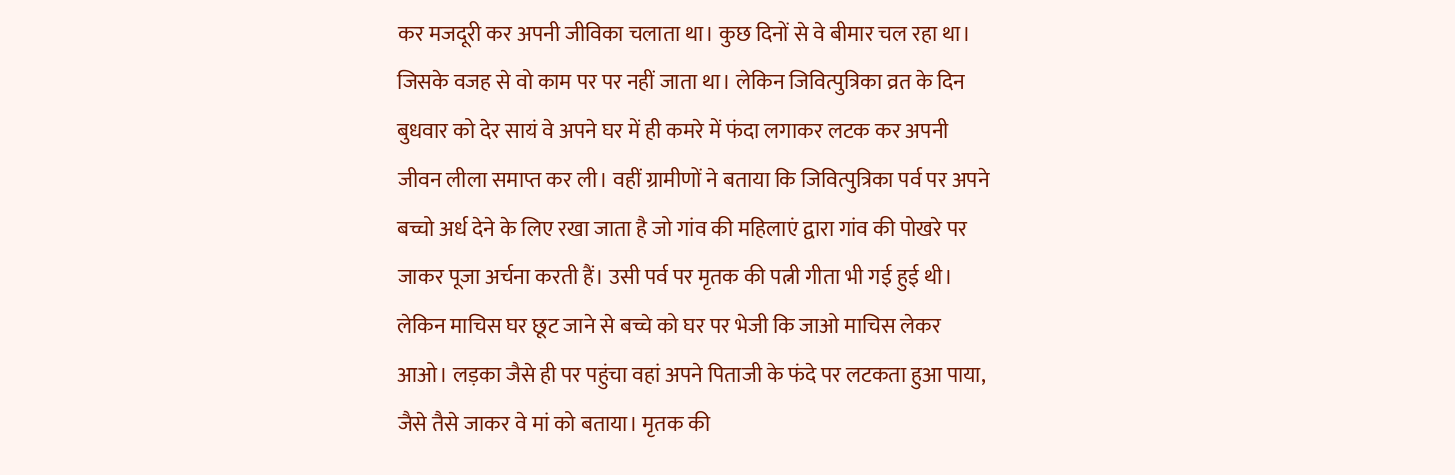कर मजदूरी कर अपनी जीविका चलाता था। कुछ दिनों से वे बीमार चल रहा था। जिसके वजह से वो काम पर पर नहीं जाता था। लेकिन जिवित्पुत्रिका व्रत के दिन बुधवार को देर सायं वे अपने घर में ही कमरे में फंदा लगाकर लटक कर अपनी जीवन लीला समाप्त कर ली। वहीं ग्रामीणों ने बताया कि जिवित्पुत्रिका पर्व पर अपने बच्चो अर्ध देने के लिए रखा जाता है जो गांव की महिलाएं द्वारा गांव की पोखरे पर जाकर पूजा अर्चना करती हैं। उसी पर्व पर मृतक की पत्नी गीता भी गई हुई थी। लेकिन माचिस घर छूट जाने से बच्चे को घर पर भेजी कि जाओ माचिस लेकर आओ। लड़का जैसे ही पर पहुंचा वहां अपने पिताजी के फंदे पर लटकता हुआ पाया, जैसे तैसे जाकर वे मां को बताया। मृतक की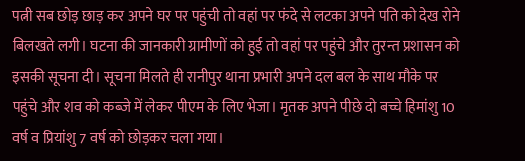पत्नी सब छोड़ छाड़ कर अपने घर पर पहुंची तो वहां पर फंदे से लटका अपने पति को देख रोने बिलखते लगी। घटना की जानकारी ग्रामीणों को हुई तो वहां पर पहुंचे और तुरन्त प्रशासन को इसकी सूचना दी। सूचना मिलते ही रानीपुर थाना प्रभारी अपने दल बल के साथ मौके पर पहुंचे और शव को कब्जे में लेकर पीएम के लिए भेजा। मृतक अपने पीछे दो बच्चे हिमांशु 10 वर्ष व प्रियांशु 7 वर्ष को छोड़कर चला गया।